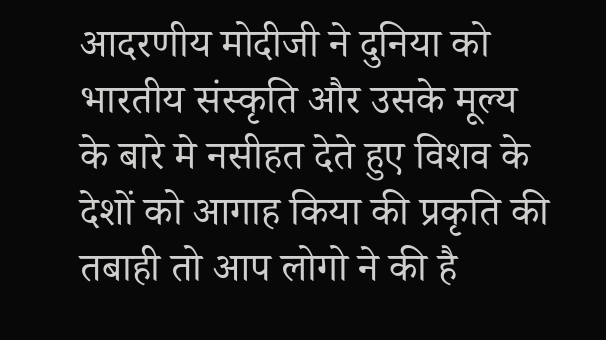आदरणीय मोदीजी ने दुनिया को भारतीय संस्कृति और उसके मूल्य के बारे मे नसीहत देते हुए विशव के देशों को आगाह किया की प्रकृति की तबाही तो आप लोगो ने की है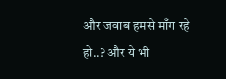और जवाब हमसे माँग रहे हो..? और ये भी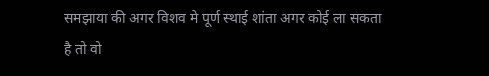समझाया की अगर विशव मे पूर्ण स्थाई शांता अगर कोई ला सकता है तो वो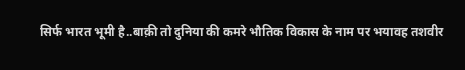सिर्फ भारत भूमी है..बाक़ी तो दुनिया की कमरे भौतिक विकास के नाम पर भयावह तशवीर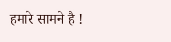हमारे सामने है !